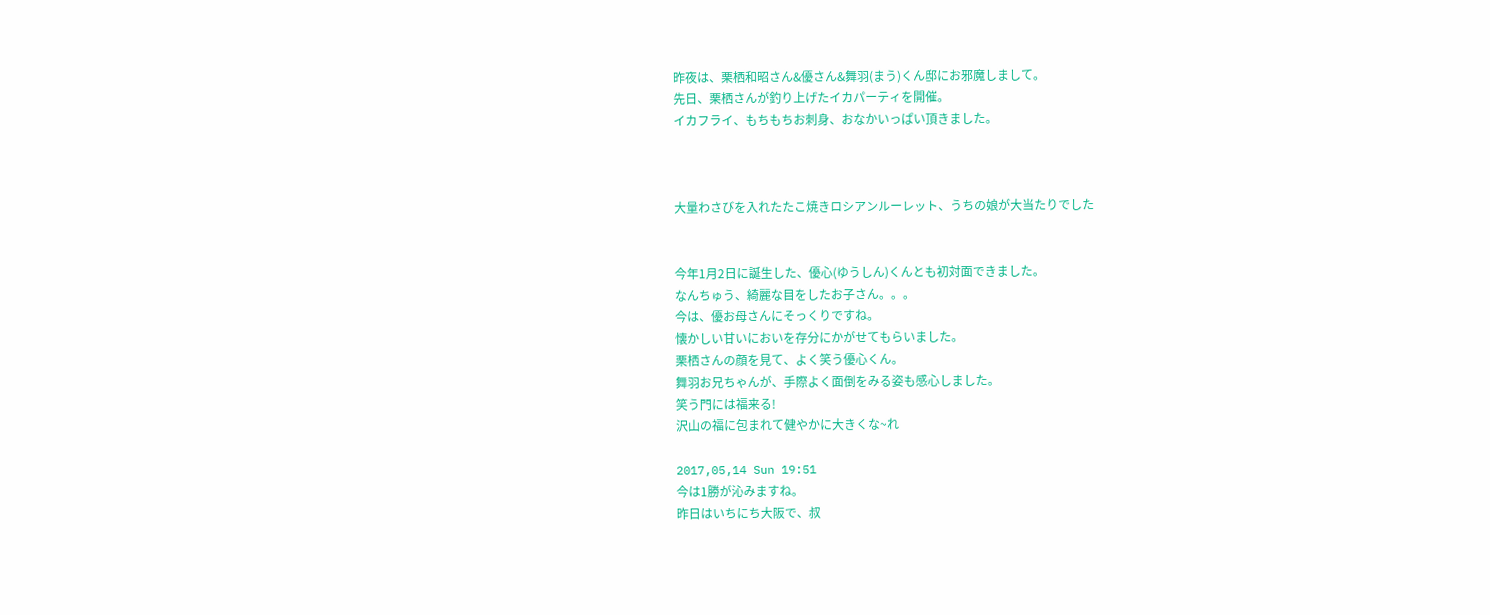昨夜は、栗栖和昭さん&優さん&舞羽(まう)くん邸にお邪魔しまして。
先日、栗栖さんが釣り上げたイカパーティを開催。
イカフライ、もちもちお刺身、おなかいっぱい頂きました。



大量わさびを入れたたこ焼きロシアンルーレット、うちの娘が大当たりでした


今年1月2日に誕生した、優心(ゆうしん)くんとも初対面できました。
なんちゅう、綺麗な目をしたお子さん。。。
今は、優お母さんにそっくりですね。
懐かしい甘いにおいを存分にかがせてもらいました。
栗栖さんの顔を見て、よく笑う優心くん。
舞羽お兄ちゃんが、手際よく面倒をみる姿も感心しました。
笑う門には福来る!
沢山の福に包まれて健やかに大きくな~れ

2017,05,14 Sun 19:51
今は1勝が沁みますね。
昨日はいちにち大阪で、叔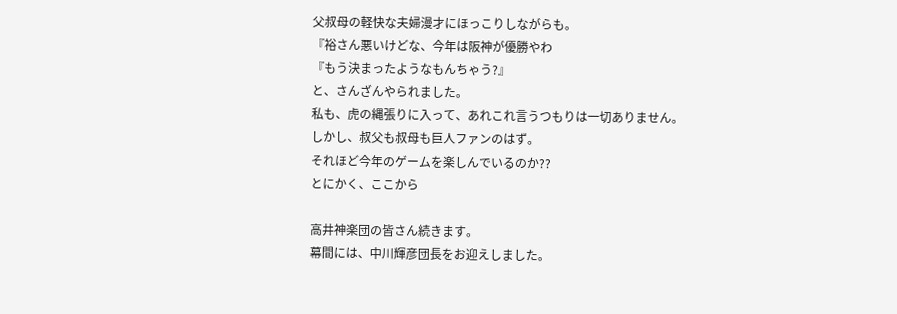父叔母の軽快な夫婦漫才にほっこりしながらも。
『裕さん悪いけどな、今年は阪神が優勝やわ
『もう決まったようなもんちゃう?』
と、さんざんやられました。
私も、虎の縄張りに入って、あれこれ言うつもりは一切ありません。
しかし、叔父も叔母も巨人ファンのはず。
それほど今年のゲームを楽しんでいるのか??
とにかく、ここから

高井神楽団の皆さん続きます。
幕間には、中川輝彦団長をお迎えしました。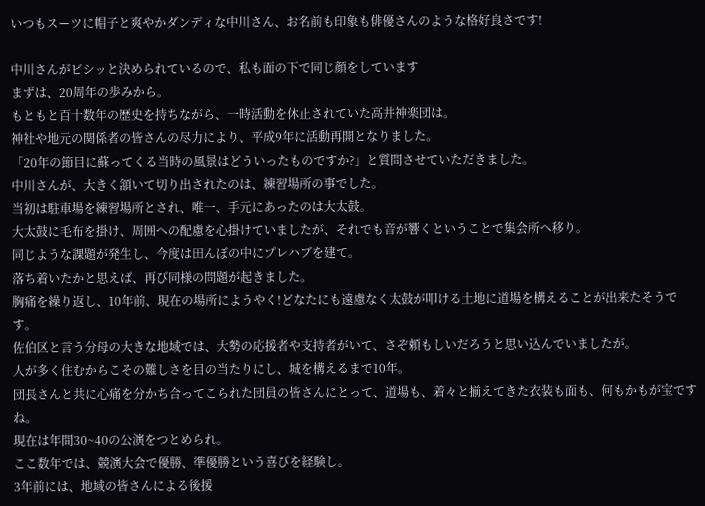いつもスーツに帽子と爽やかダンディな中川さん、お名前も印象も俳優さんのような格好良さです!

中川さんがビシッと決められているので、私も面の下で同じ顔をしています
まずは、20周年の歩みから。
もともと百十数年の歴史を持ちながら、一時活動を休止されていた高井神楽団は。
神社や地元の関係者の皆さんの尽力により、平成9年に活動再開となりました。
「20年の節目に蘇ってくる当時の風景はどういったものですか?」と質問させていただきました。
中川さんが、大きく頷いて切り出されたのは、練習場所の事でした。
当初は駐車場を練習場所とされ、唯一、手元にあったのは大太鼓。
大太鼓に毛布を掛け、周囲への配慮を心掛けていましたが、それでも音が響くということで集会所へ移り。
同じような課題が発生し、今度は田んぼの中にプレハブを建て。
落ち着いたかと思えば、再び同様の問題が起きました。
胸痛を繰り返し、10年前、現在の場所にようやく!どなたにも遠慮なく太鼓が叩ける土地に道場を構えることが出来たそうです。
佐伯区と言う分母の大きな地域では、大勢の応援者や支持者がいて、さぞ頼もしいだろうと思い込んでいましたが。
人が多く住むからこその難しさを目の当たりにし、城を構えるまで10年。
団長さんと共に心痛を分かち合ってこられた団員の皆さんにとって、道場も、着々と揃えてきた衣装も面も、何もかもが宝ですね。
現在は年間30~40の公演をつとめられ。
ここ数年では、競演大会で優勝、準優勝という喜びを経験し。
3年前には、地域の皆さんによる後援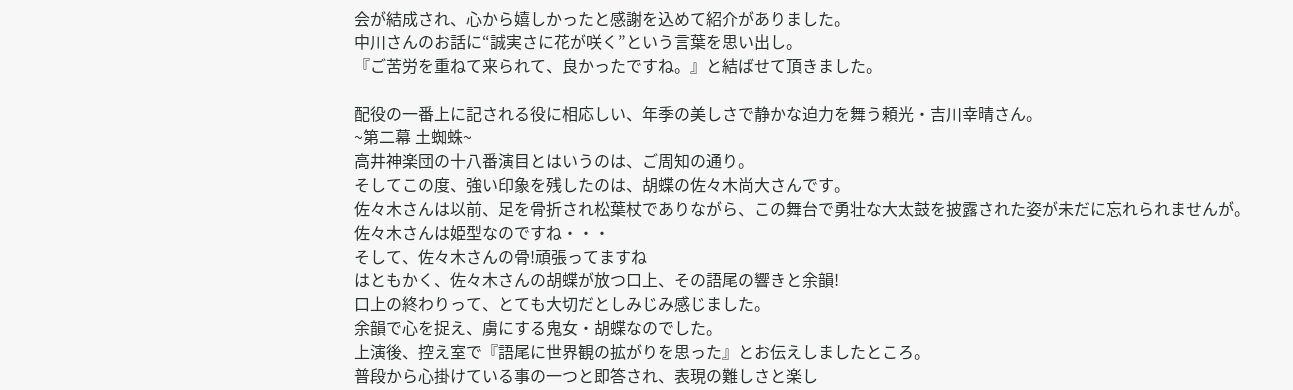会が結成され、心から嬉しかったと感謝を込めて紹介がありました。
中川さんのお話に“誠実さに花が咲く”という言葉を思い出し。
『ご苦労を重ねて来られて、良かったですね。』と結ばせて頂きました。

配役の一番上に記される役に相応しい、年季の美しさで静かな迫力を舞う頼光・吉川幸晴さん。
~第二幕 土蜘蛛~
高井神楽団の十八番演目とはいうのは、ご周知の通り。
そしてこの度、強い印象を残したのは、胡蝶の佐々木尚大さんです。
佐々木さんは以前、足を骨折され松葉杖でありながら、この舞台で勇壮な大太鼓を披露された姿が未だに忘れられませんが。
佐々木さんは姫型なのですね・・・
そして、佐々木さんの骨!頑張ってますね
はともかく、佐々木さんの胡蝶が放つ口上、その語尾の響きと余韻!
口上の終わりって、とても大切だとしみじみ感じました。
余韻で心を捉え、虜にする鬼女・胡蝶なのでした。
上演後、控え室で『語尾に世界観の拡がりを思った』とお伝えしましたところ。
普段から心掛けている事の一つと即答され、表現の難しさと楽し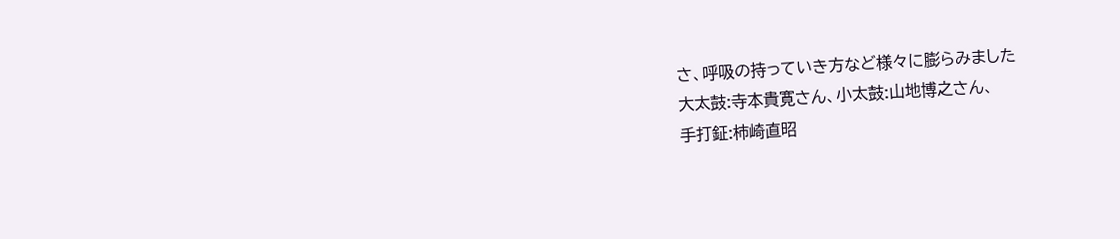さ、呼吸の持っていき方など様々に膨らみました
大太鼓:寺本貴寛さん、小太鼓:山地博之さん、
手打鉦:柿崎直昭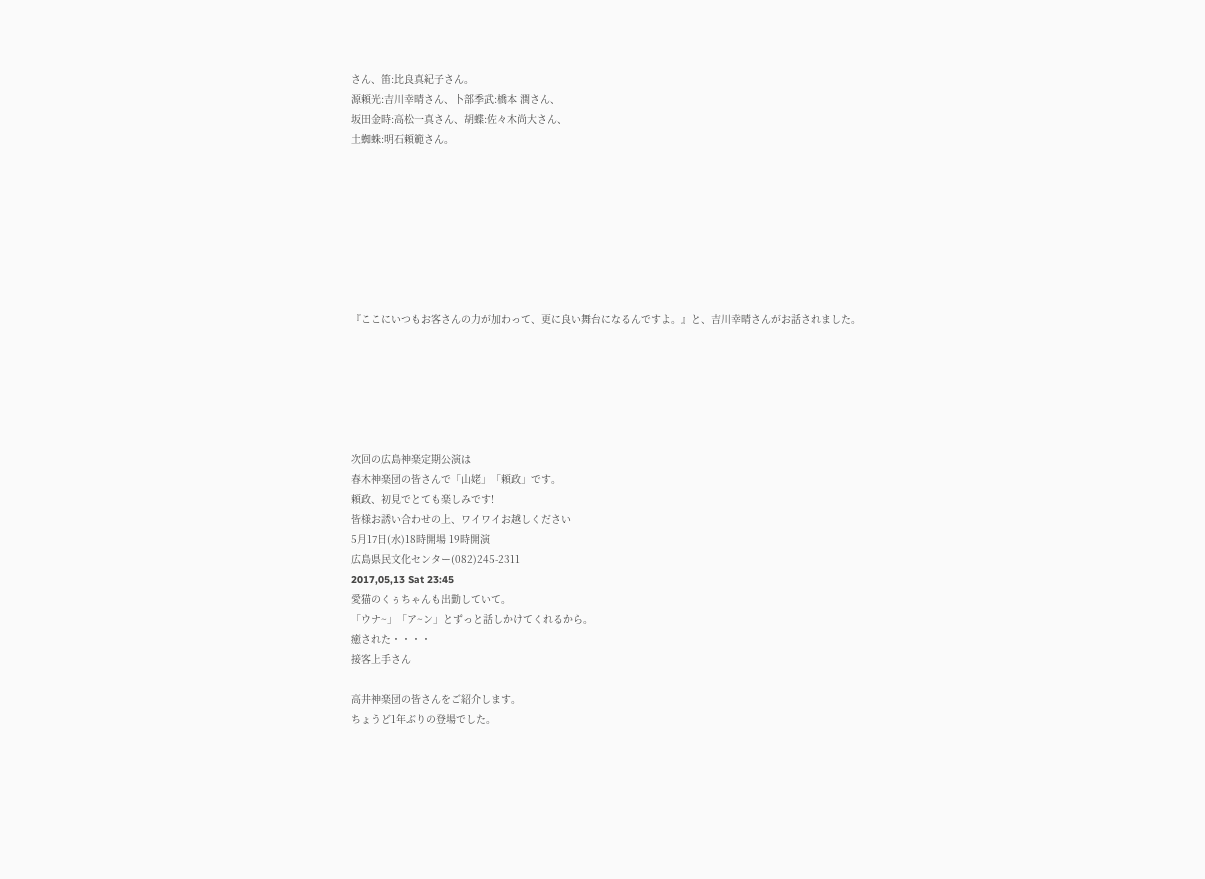さん、笛:比良真紀子さん。
源頼光:吉川幸晴さん、卜部季武:橋本 潤さん、
坂田金時:高松一真さん、胡蝶:佐々木尚大さん、
土蜘蛛:明石頼範さん。








『ここにいつもお客さんの力が加わって、更に良い舞台になるんですよ。』と、吉川幸晴さんがお話されました。






次回の広島神楽定期公演は
春木神楽団の皆さんで「山姥」「頼政」です。
頼政、初見でとても楽しみです!
皆様お誘い合わせの上、ワイワイお越しください
5月17日(水)18時開場 19時開演
広島県民文化センター(082)245-2311
2017,05,13 Sat 23:45
愛猫のくぅちゃんも出勤していて。
「ウナ~」「ア~ン」とずっと話しかけてくれるから。
癒された・・・・
接客上手さん

高井神楽団の皆さんをご紹介します。
ちょうど1年ぶりの登場でした。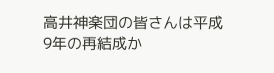高井神楽団の皆さんは平成9年の再結成か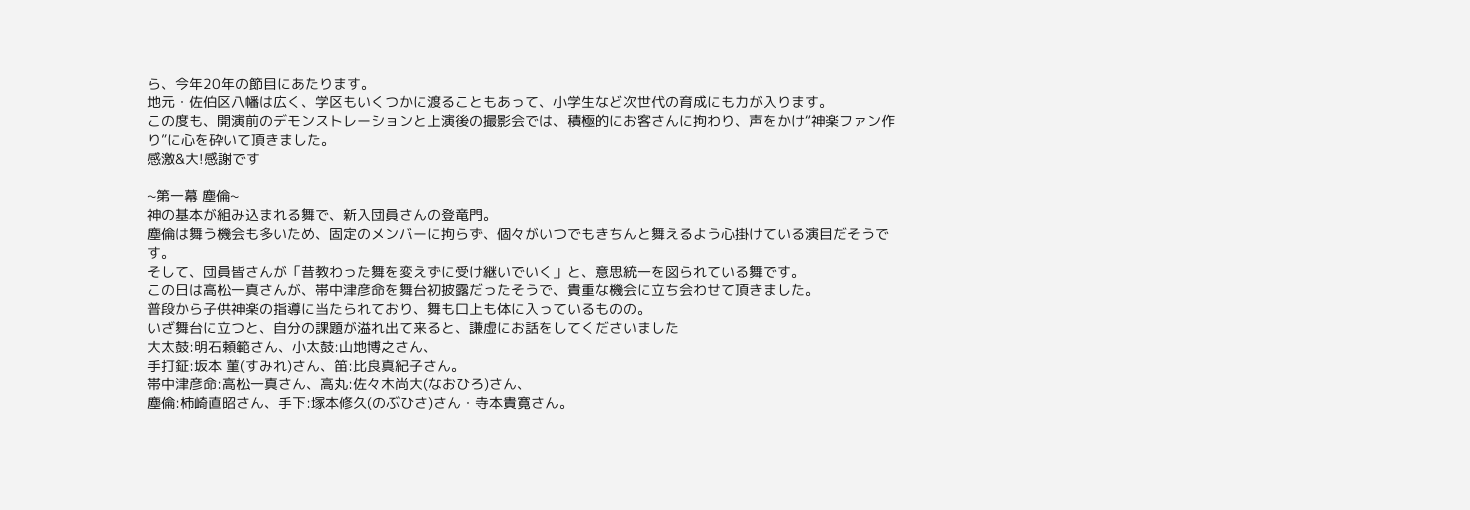ら、今年20年の節目にあたります。
地元・佐伯区八幡は広く、学区もいくつかに渡ることもあって、小学生など次世代の育成にも力が入ります。
この度も、開演前のデモンストレーションと上演後の撮影会では、積極的にお客さんに拘わり、声をかけ“神楽ファン作り”に心を砕いて頂きました。
感激&大!感謝です

~第一幕 塵倫~
神の基本が組み込まれる舞で、新入団員さんの登竜門。
塵倫は舞う機会も多いため、固定のメンバーに拘らず、個々がいつでもきちんと舞えるよう心掛けている演目だそうです。
そして、団員皆さんが「昔教わった舞を変えずに受け継いでいく」と、意思統一を図られている舞です。
この日は高松一真さんが、帯中津彦命を舞台初披露だったそうで、貴重な機会に立ち会わせて頂きました。
普段から子供神楽の指導に当たられており、舞も口上も体に入っているものの。
いざ舞台に立つと、自分の課題が溢れ出て来ると、謙虚にお話をしてくださいました
大太鼓:明石頼範さん、小太鼓:山地博之さん、
手打鉦:坂本 菫(すみれ)さん、笛:比良真紀子さん。
帯中津彦命:高松一真さん、高丸:佐々木尚大(なおひろ)さん、
塵倫:柿崎直昭さん、手下:塚本修久(のぶひさ)さん・寺本貴寛さん。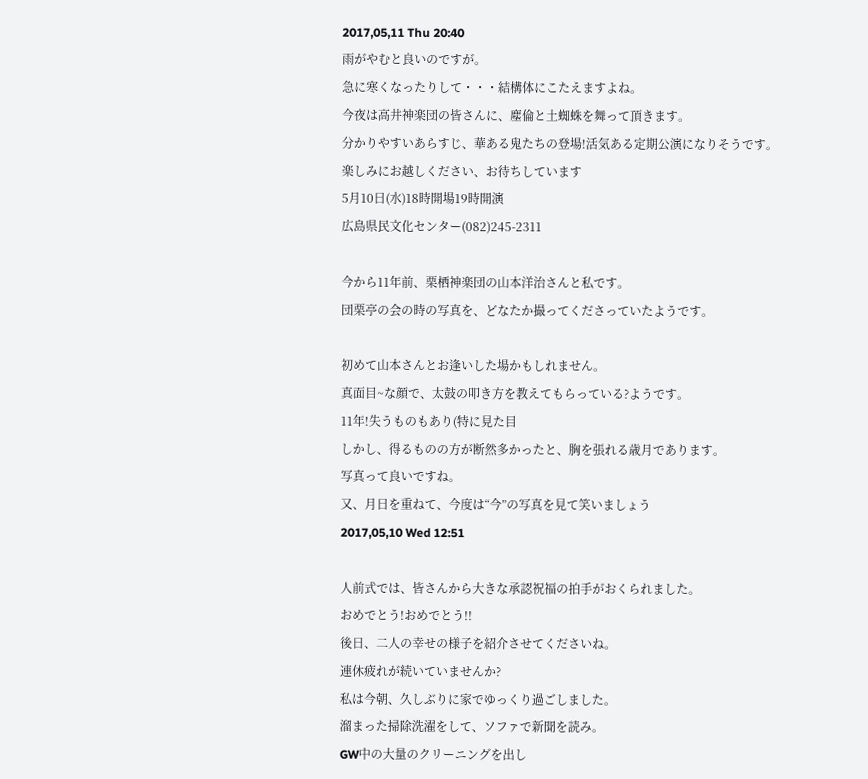2017,05,11 Thu 20:40
雨がやむと良いのですが。
急に寒くなったりして・・・結構体にこたえますよね。
今夜は高井神楽団の皆さんに、塵倫と土蜘蛛を舞って頂きます。
分かりやすいあらすじ、華ある鬼たちの登場!活気ある定期公演になりそうです。
楽しみにお越しください、お待ちしています
5月10日(水)18時開場19時開演
広島県民文化センター(082)245-2311

今から11年前、栗栖神楽団の山本洋治さんと私です。
団栗亭の会の時の写真を、どなたか撮ってくださっていたようです。

初めて山本さんとお逢いした場かもしれません。
真面目~な顔で、太鼓の叩き方を教えてもらっている?ようです。
11年!失うものもあり(特に見た目
しかし、得るものの方が断然多かったと、胸を張れる歳月であります。
写真って良いですね。
又、月日を重ねて、今度は“今”の写真を見て笑いましょう
2017,05,10 Wed 12:51

人前式では、皆さんから大きな承認祝福の拍手がおくられました。
おめでとう!おめでとう!!
後日、二人の幸せの様子を紹介させてくださいね。
連休疲れが続いていませんか?
私は今朝、久しぶりに家でゆっくり過ごしました。
溜まった掃除洗濯をして、ソファで新聞を読み。
GW中の大量のクリーニングを出し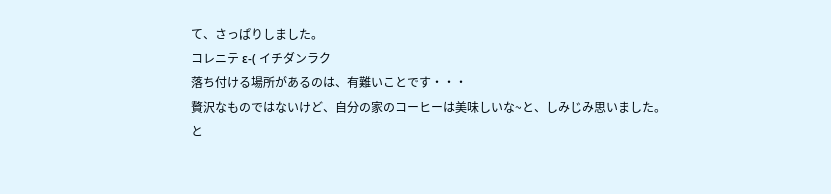て、さっぱりしました。
コレニテ ε-( イチダンラク
落ち付ける場所があるのは、有難いことです・・・
贅沢なものではないけど、自分の家のコーヒーは美味しいな~と、しみじみ思いました。
と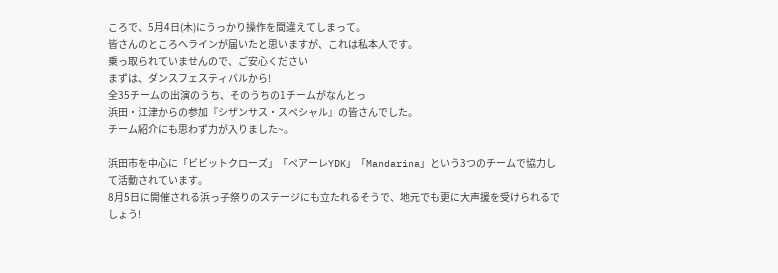ころで、5月4日(木)にうっかり操作を間違えてしまって。
皆さんのところへラインが届いたと思いますが、これは私本人です。
乗っ取られていませんので、ご安心ください
まずは、ダンスフェスティバルから!
全35チームの出演のうち、そのうちの1チームがなんとっ
浜田・江津からの参加『シザンサス・スペシャル』の皆さんでした。
チーム紹介にも思わず力が入りました~。

浜田市を中心に「ビビットクローズ」「ペアーレYDK」「Mandarina」という3つのチームで協力して活動されています。
8月5日に開催される浜っ子祭りのステージにも立たれるそうで、地元でも更に大声援を受けられるでしょう!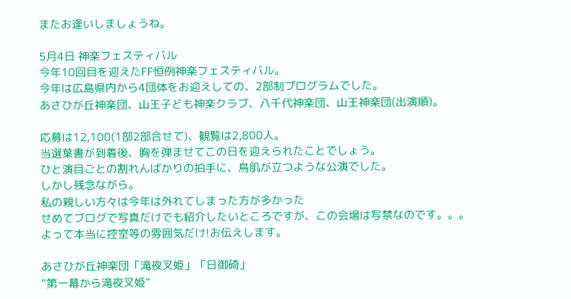またお逢いしましょうね。

5月4日 神楽フェスティバル
今年10回目を迎えたFF恒例神楽フェスティバル。
今年は広島県内から4団体をお迎えしての、2部制プログラムでした。
あさひが丘神楽団、山王子ども神楽クラブ、八千代神楽団、山王神楽団(出演順)。

応募は12,100(1部2部合せて)、観覧は2,800人。
当選葉書が到着後、胸を弾ませてこの日を迎えられたことでしょう。
ひと演目ごとの割れんばかりの拍手に、鳥肌が立つような公演でした。
しかし残念ながら。
私の親しい方々は今年は外れてしまった方が多かった
せめてブログで写真だけでも紹介したいところですが、この会場は写禁なのです。。。
よって本当に控室等の雰囲気だけ!お伝えします。

あさひが丘神楽団「滝夜叉姫」「日御碕」
“第一幕から滝夜叉姫”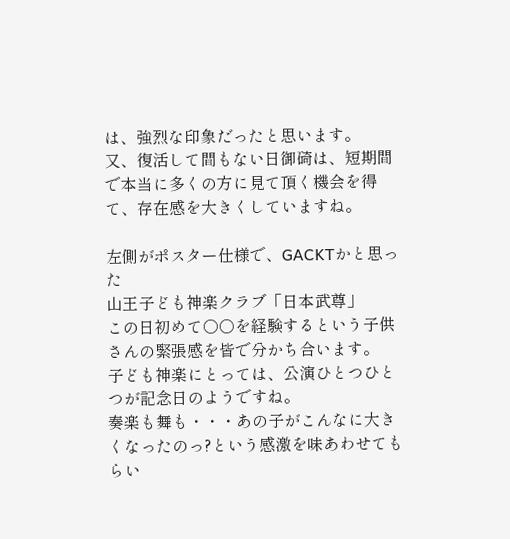は、強烈な印象だったと思います。
又、復活して間もない日御碕は、短期間で本当に多くの方に見て頂く機会を得て、存在感を大きくしていますね。

左側がポスター仕様で、GACKTかと思った
山王子ども神楽クラブ「日本武尊」
この日初めて○○を経験するという子供さんの緊張感を皆で分かち合います。
子ども神楽にとっては、公演ひとつひとつが記念日のようですね。
奏楽も舞も・・・あの子がこんなに大きくなったのっ?という感激を味あわせてもらい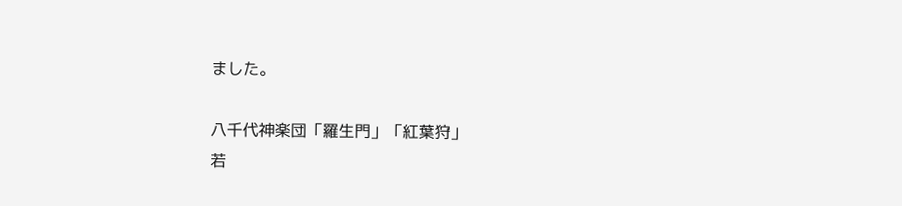ました。

八千代神楽団「羅生門」「紅葉狩」
若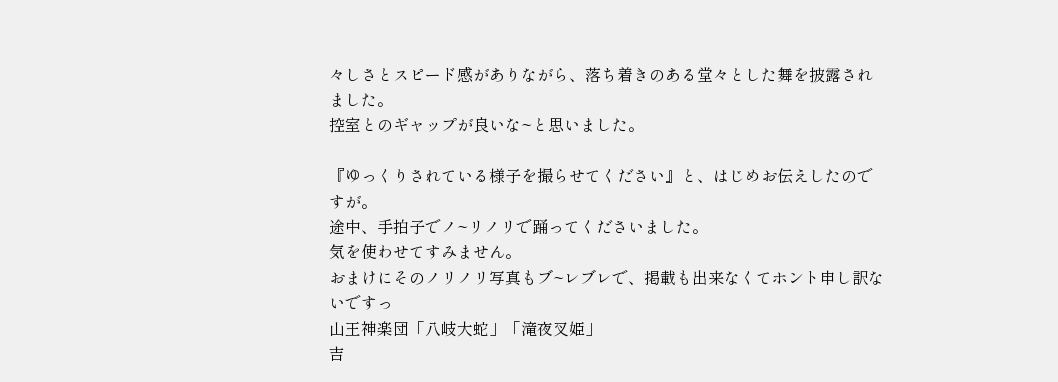々しさとスピード感がありながら、落ち着きのある堂々とした舞を披露されました。
控室とのギャップが良いな~と思いました。

『ゆっくりされている様子を撮らせてください』と、はじめお伝えしたのですが。
途中、手拍子でノ~リノリで踊ってくださいました。
気を使わせてすみません。
おまけにそのノリノリ写真もブ~レブレで、掲載も出来なくてホント申し訳ないですっ
山王神楽団「八岐大蛇」「滝夜叉姫」
吉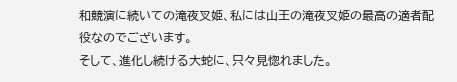和競演に続いての滝夜叉姫、私には山王の滝夜叉姫の最高の適者配役なのでございます。
そして、進化し続ける大蛇に、只々見惚れました。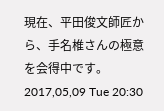現在、平田俊文師匠から、手名椎さんの極意を会得中です。
2017,05,09 Tue 20:30